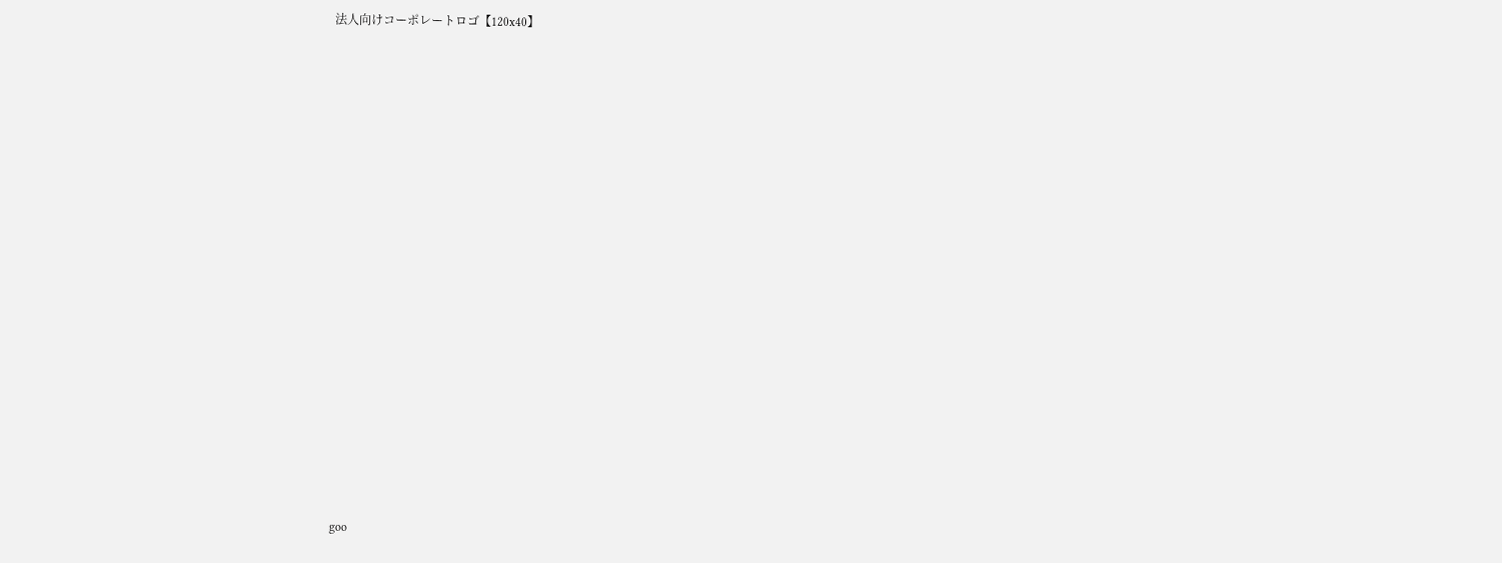法人向けコーポレートロゴ【120x40】



















goo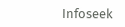Infoseek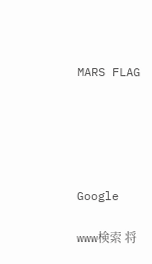MARS FLAG





Google

www検索 将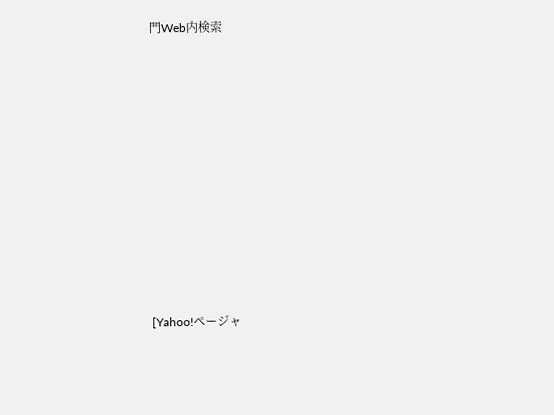門Web内検索














[Yahoo!ページャ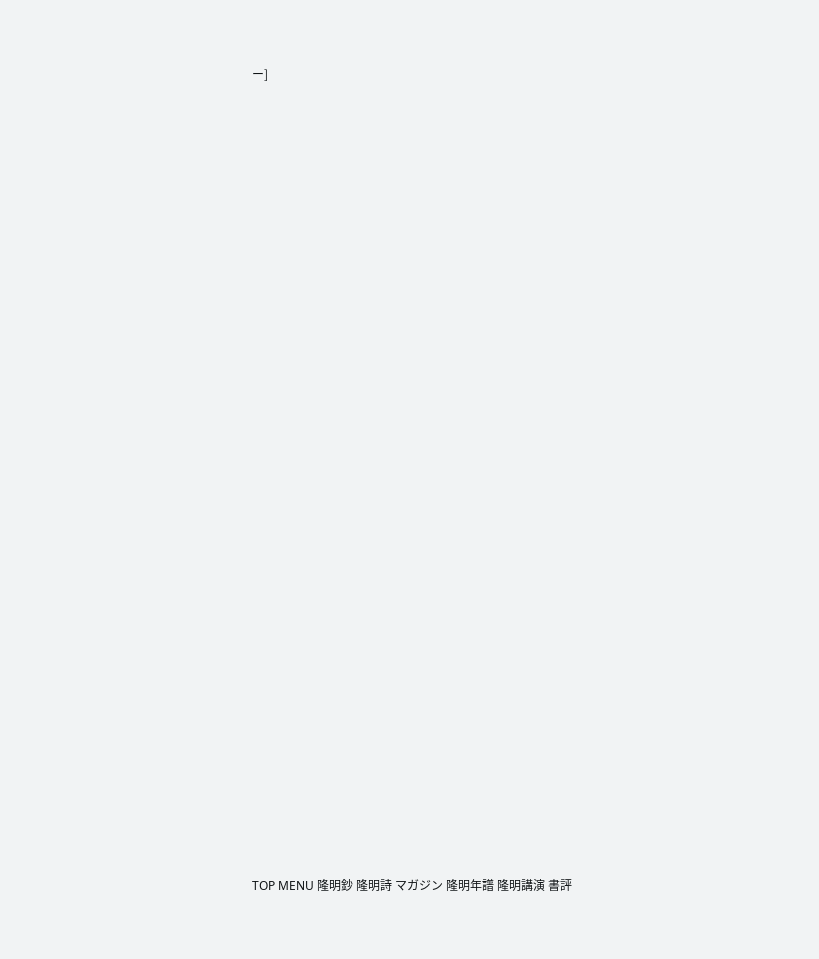ー]






































TOP MENU 隆明鈔 隆明詩 マガジン 隆明年譜 隆明講演 書評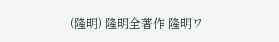(隆明) 隆明全著作 隆明ワ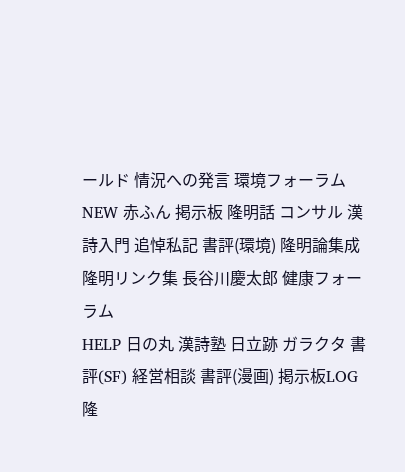ールド 情況への発言 環境フォーラム
NEW 赤ふん 掲示板 隆明話 コンサル 漢詩入門 追悼私記 書評(環境) 隆明論集成 隆明リンク集 長谷川慶太郎 健康フォーラム
HELP 日の丸 漢詩塾 日立跡 ガラクタ 書評(SF) 経営相談 書評(漫画) 掲示板LOG 隆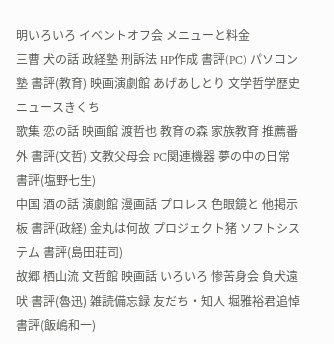明いろいろ イベントオフ会 メニューと料金
三曹 犬の話 政経塾 刑訴法 HP作成 書評(PC) パソコン塾 書評(教育) 映画演劇館 あげあしとり 文学哲学歴史 ニュースきくち
歌集 恋の話 映画館 渡哲也 教育の森 家族教育 推薦番外 書評(文哲) 文教父母会 PC関連機器 夢の中の日常 書評(塩野七生)
中国 酒の話 演劇館 漫画話 プロレス 色眼鏡と 他掲示板 書評(政経) 金丸は何故 プロジェクト猪 ソフトシステム 書評(島田荘司)
故郷 栖山流 文哲館 映画話 いろいろ 惨苦身会 負犬遠吠 書評(魯迅) 雑読備忘録 友だち・知人 堀雅裕君追悼 書評(飯嶋和一)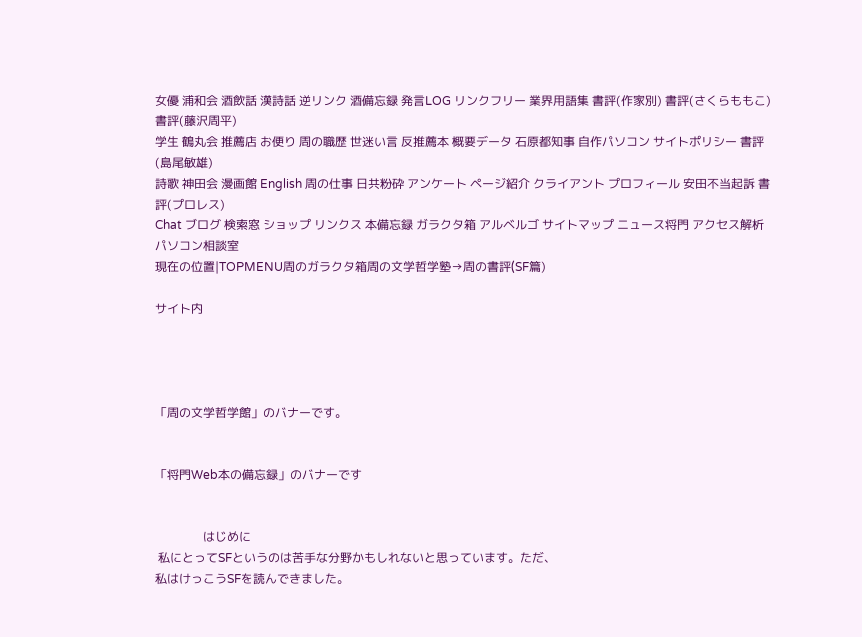女優 浦和会 酒飲話 漢詩話 逆リンク 酒備忘録 発言LOG リンクフリー 業界用語集 書評(作家別) 書評(さくらももこ) 書評(藤沢周平)
学生 鶴丸会 推薦店 お便り 周の職歴 世迷い言 反推薦本 概要データ 石原都知事 自作パソコン サイトポリシー 書評(島尾敏雄)
詩歌 神田会 漫画館 English 周の仕事 日共粉砕 アンケート ページ紹介 クライアント プロフィール 安田不当起訴 書評(プロレス)
Chat ブログ 検索窓 ショップ リンクス 本備忘録 ガラクタ箱 アルベルゴ サイトマップ ニュース将門 アクセス解析 パソコン相談室
現在の位置|TOPMENU周のガラクタ箱周の文学哲学塾→周の書評(SF篇)

サイト内




「周の文学哲学館」のバナーです。


「将門Web本の備忘録」のバナーです


                はじめに
 私にとってSFというのは苦手な分野かもしれないと思っています。ただ、
私はけっこうSFを読んできました。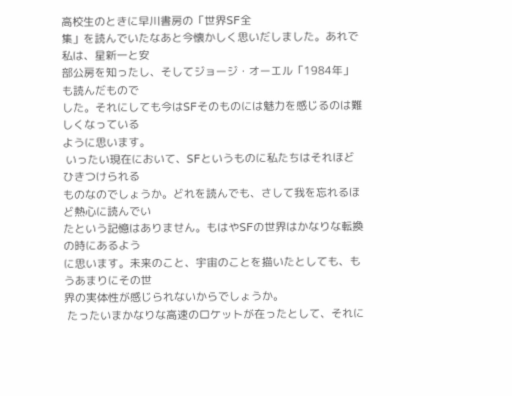高校生のときに早川書房の「世界SF全
集」を読んでいたなあと今懐かしく思いだしました。あれで私は、星新一と安
部公房を知ったし、そしてジョージ・オーエル「1984年」も読んだもので
した。それにしても今はSFそのものには魅力を感じるのは難しくなっている
ように思います。
 いったい現在において、SFというものに私たちはそれほどひきつけられる
ものなのでしょうか。どれを読んでも、さして我を忘れるほど熱心に読んでい
たという記憶はありません。もはやSFの世界はかなりな転換の時にあるよう
に思います。未来のこと、宇宙のことを描いたとしても、もうあまりにその世
界の実体性が感じられないからでしょうか。
 たったいまかなりな高速のロケットが在ったとして、それに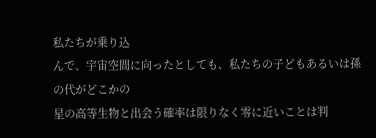私たちが乗り込
んで、宇宙空間に向ったとしても、私たちの子どもあるいは孫の代がどこかの
星の高等生物と出会う確率は限りなく零に近いことは判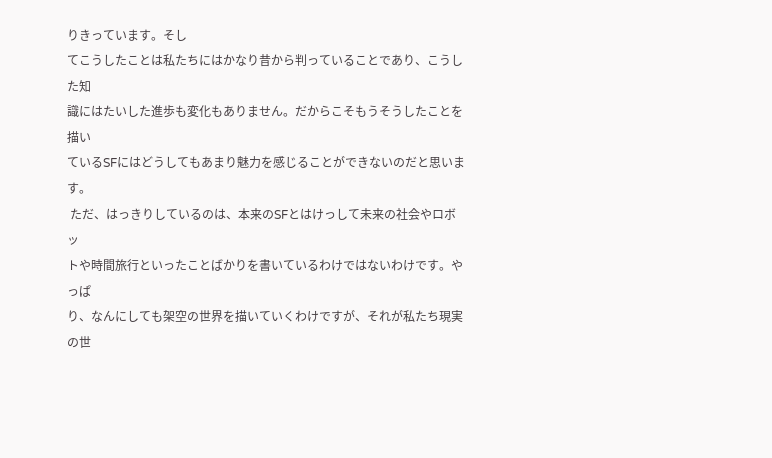りきっています。そし
てこうしたことは私たちにはかなり昔から判っていることであり、こうした知
識にはたいした進歩も変化もありません。だからこそもうそうしたことを描い
ているSFにはどうしてもあまり魅力を感じることができないのだと思います。
 ただ、はっきりしているのは、本来のSFとはけっして未来の社会やロボッ
トや時間旅行といったことばかりを書いているわけではないわけです。やっぱ
り、なんにしても架空の世界を描いていくわけですが、それが私たち現実の世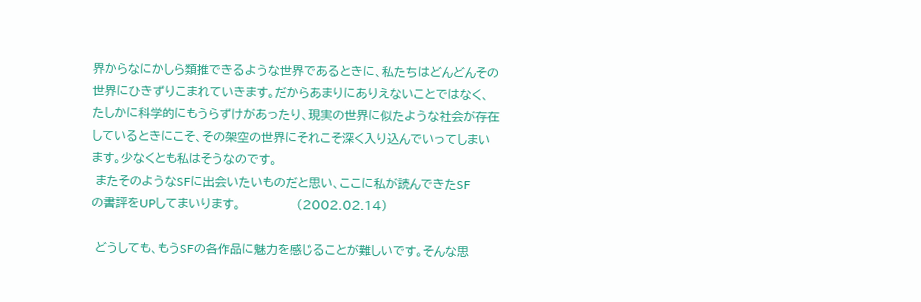界からなにかしら類推できるような世界であるときに、私たちはどんどんその
世界にひきずりこまれていきます。だからあまりにありえないことではなく、
たしかに科学的にもうらずけがあったり、現実の世界に似たような社会が存在
しているときにこそ、その架空の世界にそれこそ深く入り込んでいってしまい
ます。少なくとも私はそうなのです。
 またそのようなSFに出会いたいものだと思い、ここに私が読んできたSF
の書評をUPしてまいります。              (2002.02.14)

 どうしても、もうSFの各作品に魅力を感じることが難しいです。そんな思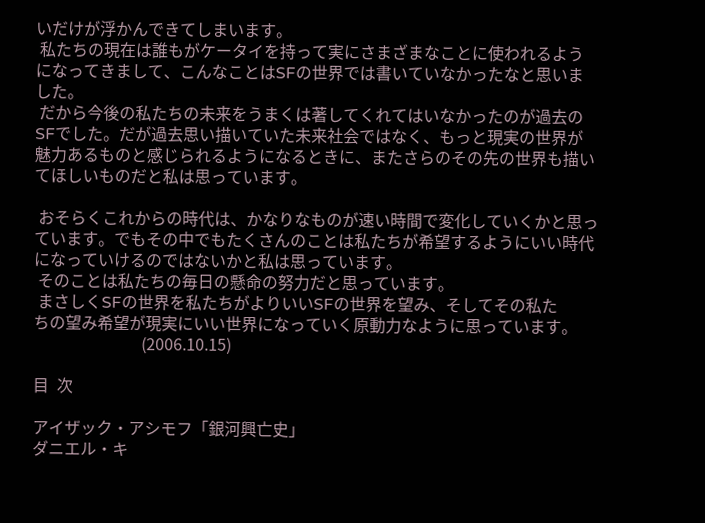いだけが浮かんできてしまいます。
 私たちの現在は誰もがケータイを持って実にさまざまなことに使われるよう
になってきまして、こんなことはSFの世界では書いていなかったなと思いま
した。
 だから今後の私たちの未来をうまくは著してくれてはいなかったのが過去の
SFでした。だが過去思い描いていた未来社会ではなく、もっと現実の世界が
魅力あるものと感じられるようになるときに、またさらのその先の世界も描い
てほしいものだと私は思っています。

 おそらくこれからの時代は、かなりなものが速い時間で変化していくかと思っ
ています。でもその中でもたくさんのことは私たちが希望するようにいい時代
になっていけるのではないかと私は思っています。
 そのことは私たちの毎日の懸命の努力だと思っています。
 まさしくSFの世界を私たちがよりいいSFの世界を望み、そしてその私た
ちの望み希望が現実にいい世界になっていく原動力なように思っています。
                           (2006.10.15)

目  次

アイザック・アシモフ「銀河興亡史」
ダニエル・キ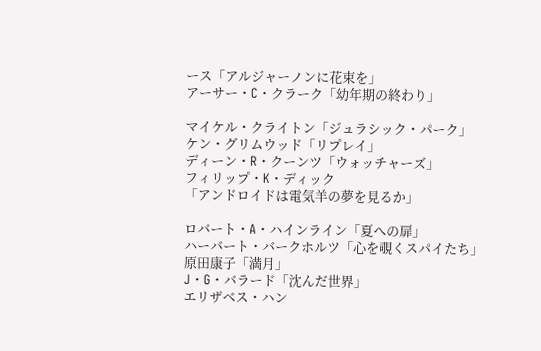ース「アルジャーノンに花束を」
アーサー・C・クラーク「幼年期の終わり」

マイケル・クライトン「ジュラシック・パーク」
ケン・グリムウッド「リプレイ」
ディーン・R・クーンツ「ウォッチャーズ」
フィリップ・K・ディック
「アンドロイドは電気羊の夢を見るか」

ロバート・A・ハインライン「夏への扉」
ハーバート・バークホルツ「心を覗くスパイたち」
原田康子「満月」
J・G・バラード「沈んだ世界」
エリザベス・ハン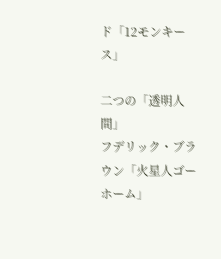ド「12モンキース」

二つの「透明人間」
フデリック・ブラウン「火星人ゴーホーム」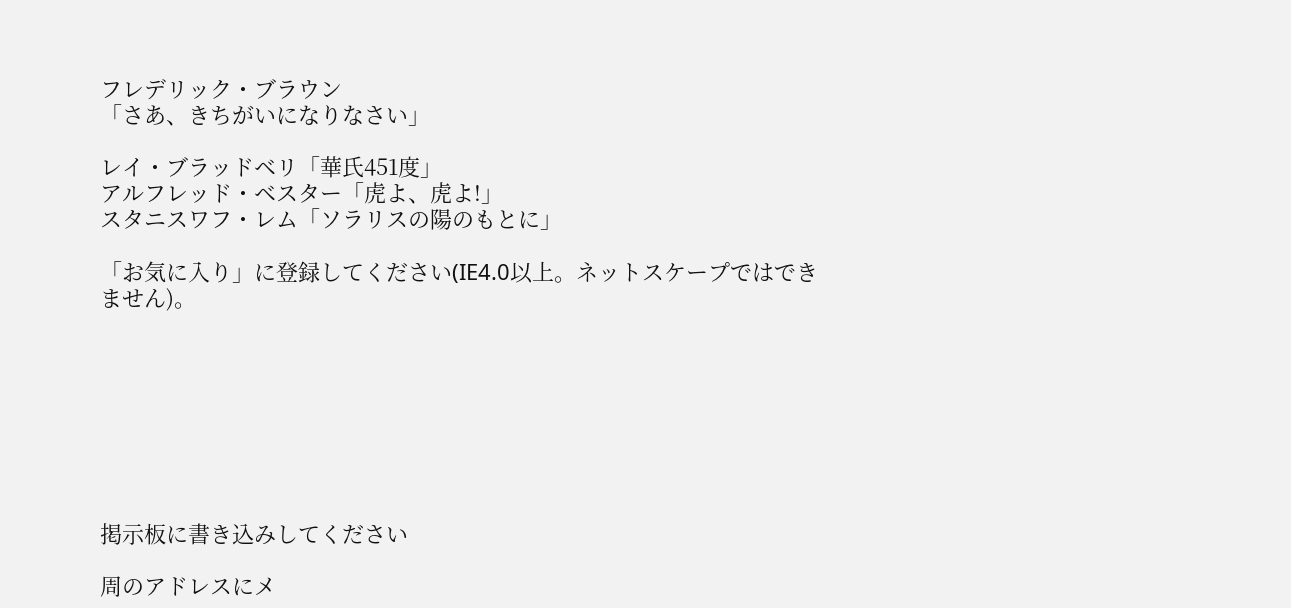フレデリック・ブラウン
「さあ、きちがいになりなさい」

レイ・ブラッドベリ「華氏451度」
アルフレッド・ベスター「虎よ、虎よ!」
スタニスワフ・レム「ソラリスの陽のもとに」

「お気に入り」に登録してください(IE4.0以上。ネットスケープではできません)。








掲示板に書き込みしてください

周のアドレスにメ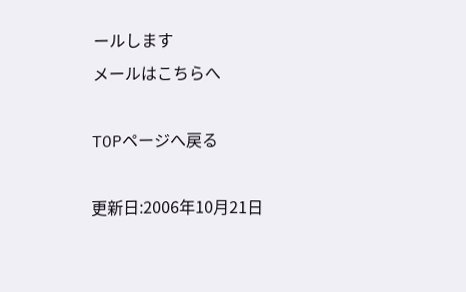ールします
メールはこちらへ

TOPページへ戻る

更新日:2006年10月21日